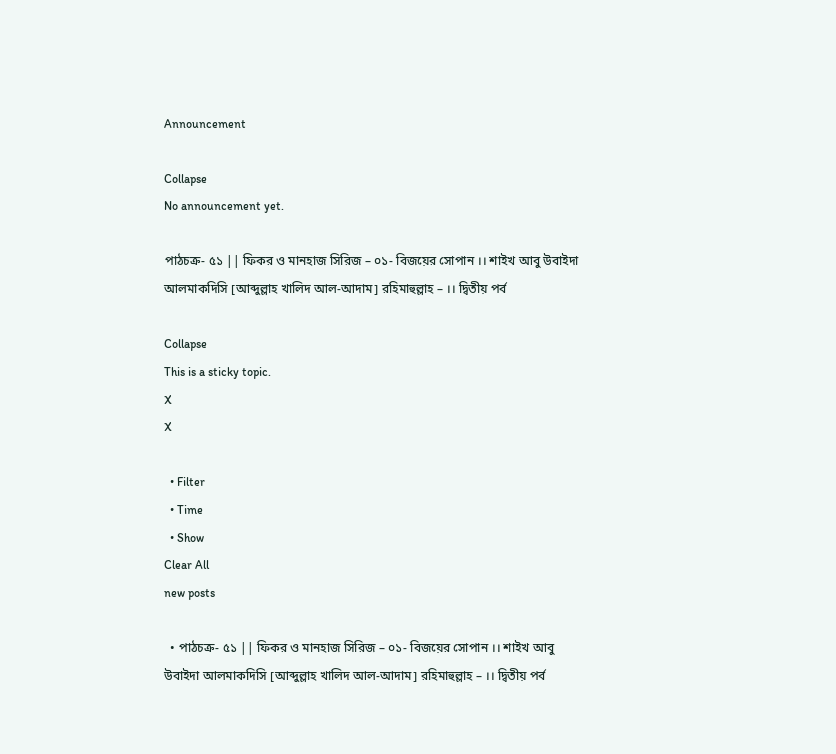Announcement

Collapse
No announcement yet.

পাঠচক্র- ৫১ || ফিকর ও মানহাজ সিরিজ – ০১- বিজয়ের সোপান ।। শাইখ আবু উবাইদা আলমাকদিসি [আব্দুল্লাহ খালিদ আল-আদাম] রহিমাহুল্লাহ – ।। দ্বিতীয় পর্ব

Collapse
This is a sticky topic.
X
X

  • Filter
  • Time
  • Show
Clear All
new posts

  • পাঠচক্র- ৫১ || ফিকর ও মানহাজ সিরিজ – ০১- বিজয়ের সোপান ।। শাইখ আবু উবাইদা আলমাকদিসি [আব্দুল্লাহ খালিদ আল-আদাম] রহিমাহুল্লাহ – ।। দ্বিতীয় পর্ব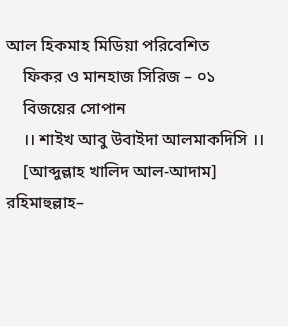আল হিকমাহ মিডিয়া পরিবেশিত
    ফিকর ও মানহাজ সিরিজ – ০১
    বিজয়ের সোপান
    ।। শাইখ আবু উবাইদা আলমাকদিসি ।।
    [আব্দুল্লাহ খালিদ আল-আদাম] রহিমাহুল্লাহ–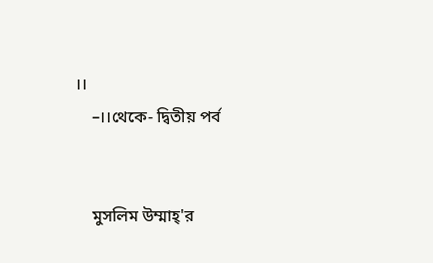।।
    –।।থেকে- দ্বিতীয় পর্ব


    মুসলিম উম্মাহ্'র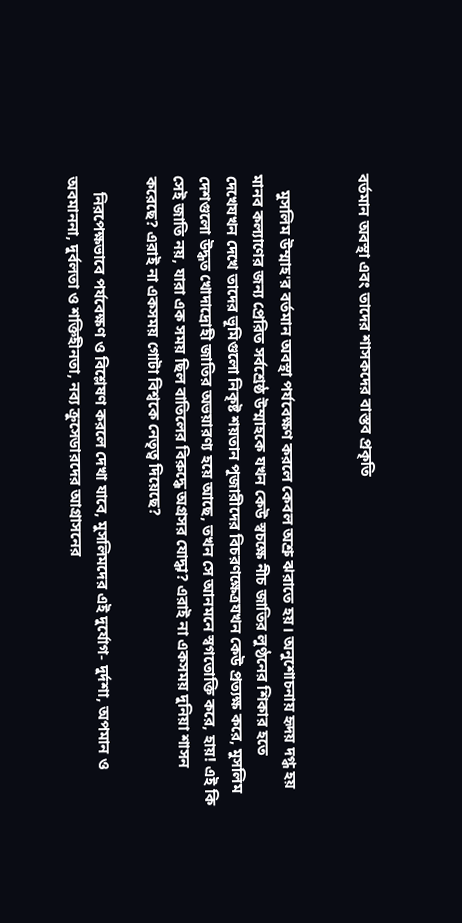বর্তমান অবস্থা এবং তাদের শাসকদের বাস্তব প্রকৃতি


    মুসলিম উম্মাহ'র বর্তমান অবস্থা পর্যবেক্ষণ করলে কেবল অশ্রু ঝরাতে হয়। অনুশোচনায় হৃদয় দগ্ধ হয় মানব কল্যাণের জন্য প্রেরিত সর্বশ্রেষ্ঠ উম্মাহকে যখন কেউ স্বচক্ষে নীচ জাতির লুণ্ঠনের শিকার হতে দেখেযখন দেখে তাদের ভূমিগুলো নিকৃষ্ট শয়তান পূজারীদের বিচরণক্ষেত্রযখন কেউ প্রত্যক্ষ করে, মুসলিম দেশগুলো উদ্ধত খোদাদ্রোহী জাতির অভয়ারণ্য হয়ে আছে, তখন সে আনমনে স্বগতোক্তি করে, হায়! এই কি সেই জাতি নয়, যারা এক সময় ছিল বাতিলের বিরুদ্ধে অগ্রসর যোদ্ধা? এরাই না একসময় দুনিয়া শাসন করেছে? এরাই না একসময় গোটা বিশ্বকে নেতৃত্ব দিয়েছে?

    নিরপেক্ষভাবে পর্যবেক্ষণ ও বিশ্লেষণ করলে দেখা যাবে, মুসলিমদের এই দুর্যোগ- দুর্দশা, অপমান ও অবমাননা, দুর্বলতা ও শক্তিহীনতা, নব্য ক্রুসেডারদের আগ্রাসনের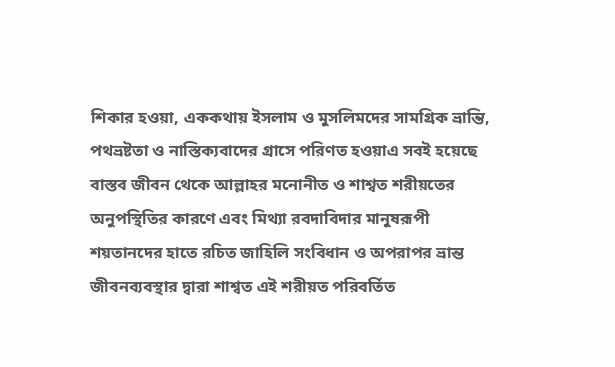শিকার হওয়া, এককথায় ইসলাম ও মুসলিমদের সামগ্রিক ভ্রান্তি, পথভ্রষ্টতা ও নাস্তিক্যবাদের গ্রাসে পরিণত হওয়াএ সবই হয়েছে বাস্তব জীবন থেকে আল্লাহর মনোনীত ও শাশ্বত শরীয়তের অনুপস্থিতির কারণে এবং মিথ্যা রবদাবিদার মানুষরূপী শয়তানদের হাতে রচিত জাহিলি সংবিধান ও অপরাপর ভ্রান্ত জীবনব্যবস্থার দ্বারা শাশ্বত এই শরীয়ত পরিবর্তিত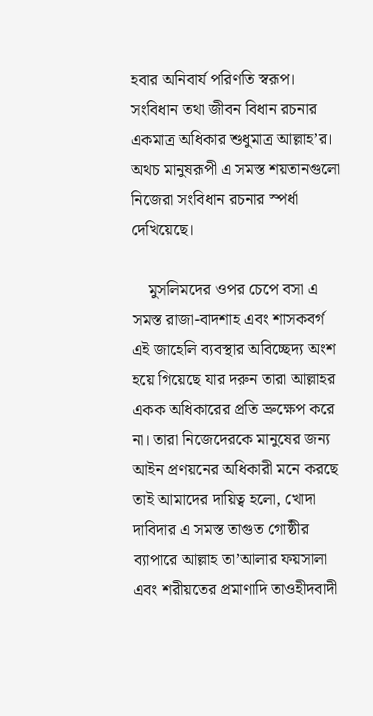হবার অনিবার্য পরিণতি স্বরূপ। সংবিধান তথা জীবন বিধান রচনার একমাত্র অধিকার শুধুমাত্র আল্লাহ’র। অথচ মানুষরূপী এ সমস্ত শয়তানগুলো নিজেরা সংবিধান রচনার স্পর্ধা দেখিয়েছে।

    মুসলিমদের ওপর চেপে বসা এ সমস্ত রাজা-বাদশাহ এবং শাসকবর্গ এই জাহেলি ব্যবস্থার অবিচ্ছেদ্য অংশ হয়ে গিয়েছে যার দরুন তারা আল্লাহর একক অধিকারের প্রতি ভ্রুক্ষেপ করে না। তারা নিজেদেরকে মানুষের জন্য আইন প্রণয়নের অধিকারী মনে করছে তাই আমাদের দায়িত্ব হলো, খোদা দাবিদার এ সমস্ত তাগুত গোষ্ঠীর ব্যাপারে আল্লাহ তা’আলার ফয়সালা এবং শরীয়তের প্রমাণাদি তাওহীদবাদী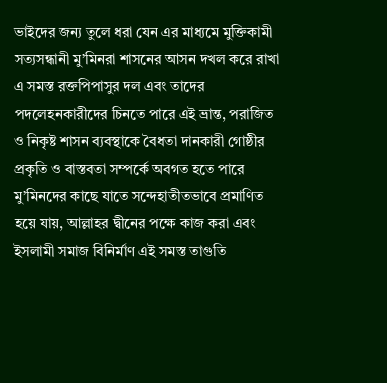ভাইদের জন্য তুলে ধরা যেন এর মাধ্যমে মুক্তিকামী সত্যসন্ধানী মু’মিনরা শাসনের আসন দখল করে রাখা এ সমস্ত রক্তপিপাসুর দল এবং তাদের পদলেহনকারীদের চিনতে পারে এই ভ্রান্ত, পরাজিত ও নিকৃষ্ট শাসন ব্যবস্থাকে বৈধতা দানকারী গোষ্ঠীর প্রকৃতি ও বাস্তবতা সম্পর্কে অবগত হতে পারে মু’মিনদের কাছে যাতে সন্দেহাতীতভাবে প্রমাণিত হয়ে যায়, আল্লাহর দ্বীনের পক্ষে কাজ করা এবং ইসলামী সমাজ বিনির্মাণ এই সমস্ত তাগুতি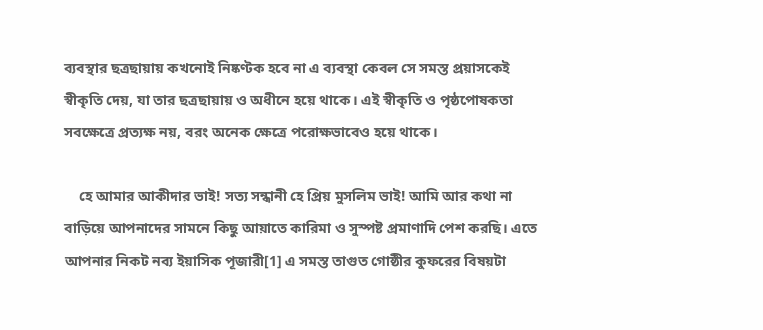ব্যবস্থার ছত্রছায়ায় কখনোই নিষ্কণ্টক হবে না এ ব্যবস্থা কেবল সে সমস্ত প্রয়াসকেই স্বীকৃতি দেয়, যা তার ছত্রছায়ায় ও অধীনে হয়ে থাকে। এই স্বীকৃতি ও পৃষ্ঠপোষকতা সবক্ষেত্রে প্রত্যক্ষ নয়, বরং অনেক ক্ষেত্রে পরোক্ষভাবেও হয়ে থাকে।

    হে আমার আকীদার ভাই! সত্য সন্ধানী হে প্রিয় মুসলিম ভাই! আমি আর কথা না বাড়িয়ে আপনাদের সামনে কিছু আয়াতে কারিমা ও সুস্পষ্ট প্রমাণাদি পেশ করছি। এতে আপনার নিকট নব্য ইয়াসিক পূজারী[1] এ সমস্ত তাগুত গোষ্ঠীর কুফরের বিষয়টা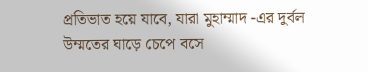প্রতিভাত হয়ে যাবে, যারা মুহাম্মাদ -এর দুর্বল উম্মতের ঘাড়ে চেপে বসে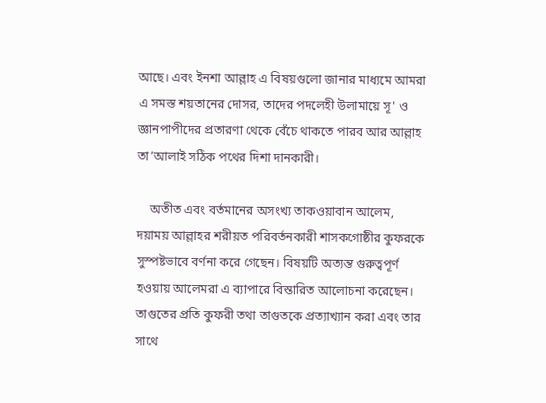আছে। এবং ইনশা আল্লাহ এ বিষয়গুলো জানার মাধ্যমে আমরা এ সমস্ত শয়তানের দোসর, তাদের পদলেহী উলামায়ে সূ' ও জ্ঞানপাপীদের প্রতারণা থেকে বেঁচে থাকতে পারব আর আল্লাহ তা’আলাই সঠিক পথের দিশা দানকারী।

    অতীত এবং বর্তমানের অসংখ্য তাকওয়াবান আলেম, দয়াময় আল্লাহর শরীয়ত পরিবর্তনকারী শাসকগোষ্ঠীর কুফরকে সুস্পষ্টভাবে বর্ণনা করে গেছেন। বিষয়টি অত্যন্ত গুরুত্বপূর্ণ হওয়ায় আলেমরা এ ব্যাপারে বিস্তারিত আলোচনা করেছেন। তাগুতের প্রতি কুফরী তথা তাগুতকে প্রত্যাখ্যান করা এবং তার সাথে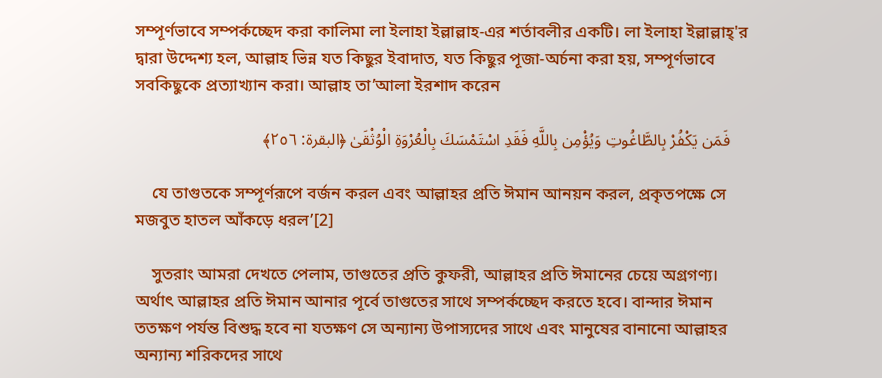সম্পূর্ণভাবে সম্পর্কচ্ছেদ করা কালিমা লা ইলাহা ইল্লাল্লাহ-এর শর্তাবলীর একটি। লা ইলাহা ইল্লাল্লাহ্'র দ্বারা উদ্দেশ্য হল, আল্লাহ ভিন্ন যত কিছুর ইবাদাত, যত কিছুর পূজা-অর্চনা করা হয়, সম্পূর্ণভাবে সবকিছুকে প্রত্যাখ্যান করা। আল্লাহ তা’আলা ইরশাদ করেন

    فَمَن يَكْفُرْ بِالطَّاغُوتِ وَيُؤْمِن بِاللَّهِ فَقَدِ اسْتَمْسَكَ بِالْعُرْوَةِ الْوُثْقَىٰ ﴿البقرة: ٢٥٦﴾

    যে তাগুতকে সম্পূর্ণরূপে বর্জন করল এবং আল্লাহর প্রতি ঈমান আনয়ন করল, প্রকৃতপক্ষে সে মজবুত হাতল আঁকড়ে ধরল’[2]

    সুতরাং আমরা দেখতে পেলাম, তাগুতের প্রতি কুফরী, আল্লাহর প্রতি ঈমানের চেয়ে অগ্রগণ্য। অর্থাৎ আল্লাহর প্রতি ঈমান আনার পূর্বে তাগুতের সাথে সম্পর্কচ্ছেদ করতে হবে। বান্দার ঈমান ততক্ষণ পর্যন্ত বিশুদ্ধ হবে না যতক্ষণ সে অন্যান্য উপাস্যদের সাথে এবং মানুষের বানানো আল্লাহর অন্যান্য শরিকদের সাথে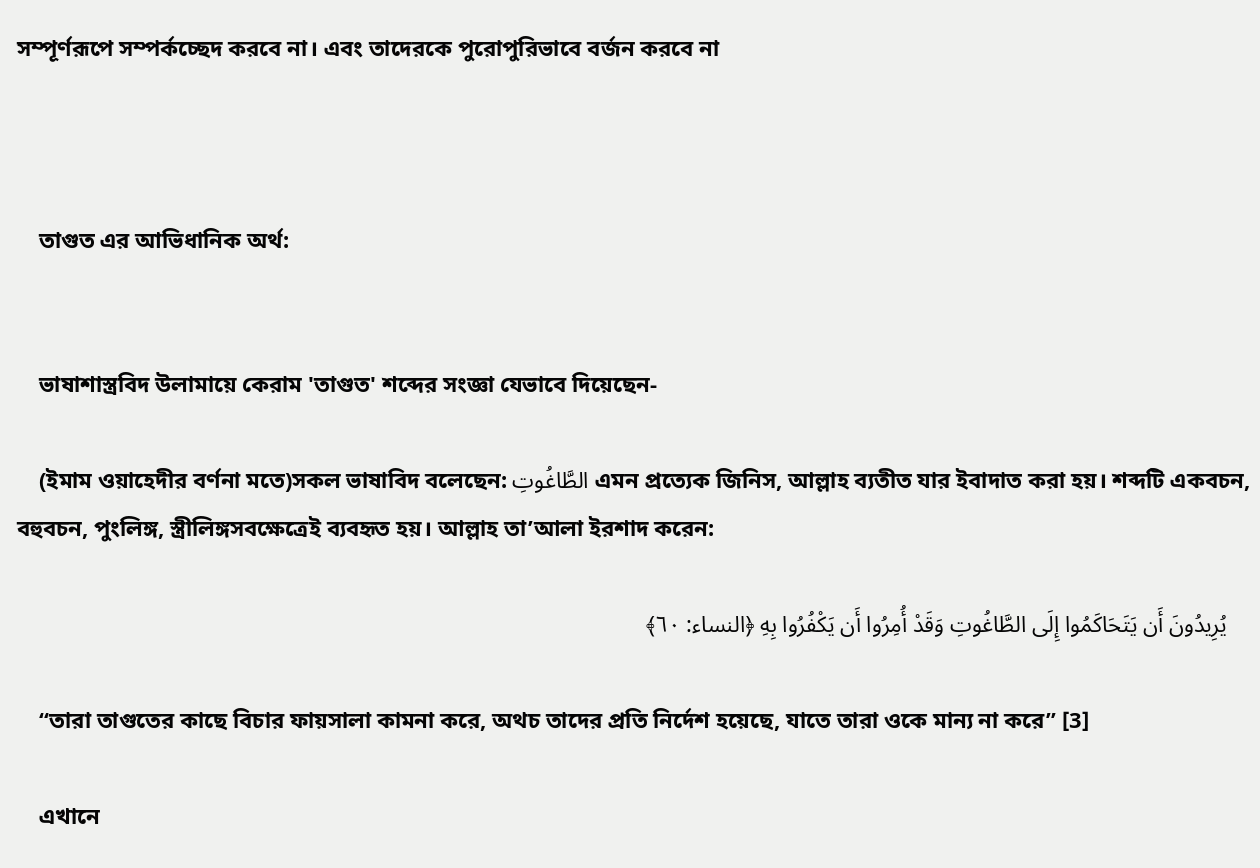সম্পূর্ণরূপে সম্পর্কচ্ছেদ করবে না। এবং তাদেরকে পুরোপুরিভাবে বর্জন করবে না



    তাগুত এর আভিধানিক অর্থ:


    ভাষাশাস্ত্রবিদ উলামায়ে কেরাম 'তাগুত' শব্দের সংজ্ঞা যেভাবে দিয়েছেন-

    (ইমাম ওয়াহেদীর বর্ণনা মতে)সকল ভাষাবিদ বলেছেন: الطَّاغُوتِ এমন প্রত্যেক জিনিস, আল্লাহ ব্যতীত যার ইবাদাত করা হয়। শব্দটি একবচন, বহুবচন, পুংলিঙ্গ, স্ত্রীলিঙ্গসবক্ষেত্রেই ব্যবহৃত হয়। আল্লাহ তা’আলা ইরশাদ করেন:

    يُرِيدُونَ أَن يَتَحَاكَمُوا إِلَى الطَّاغُوتِ وَقَدْ أُمِرُوا أَن يَكْفُرُوا بِهِ ﴿النساء: ٦٠﴾

    “তারা তাগুতের কাছে বিচার ফায়সালা কামনা করে, অথচ তাদের প্রতি নির্দেশ হয়েছে, যাতে তারা ওকে মান্য না করে” [3]

    এখানে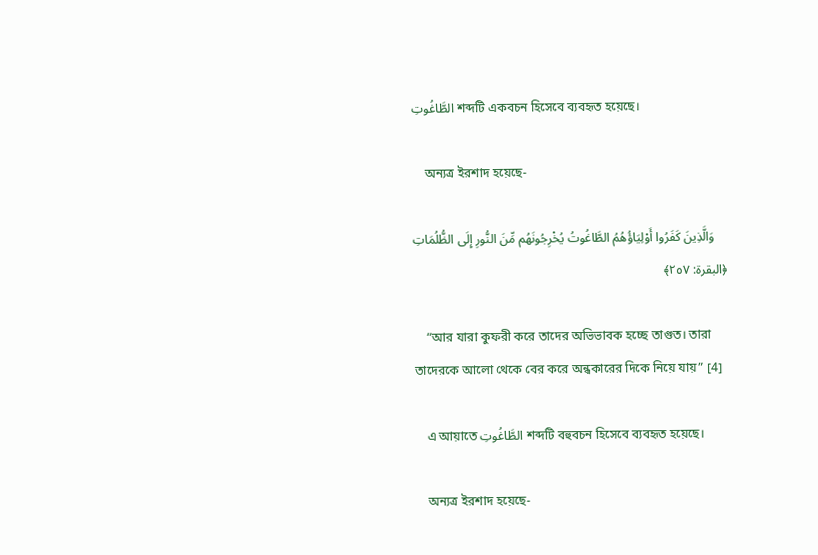الطَّاغُوتِ শব্দটি একবচন হিসেবে ব্যবহৃত হয়েছে।

    অন্যত্র ইরশাদ হয়েছে-

    وَالَّذِينَ كَفَرُوا أَوْلِيَاؤُهُمُ الطَّاغُوتُ يُخْرِجُونَهُم مِّنَ النُّورِ إِلَى الظُّلُمَاتِ ﴿البقرة: ٢٥٧﴾

    “আর যারা কুফরী করে তাদের অভিভাবক হচ্ছে তাগুত। তারা তাদেরকে আলো থেকে বের করে অন্ধকারের দিকে নিয়ে যায়” [4]

    এ আয়াতে الطَّاغُوتِ শব্দটি বহুবচন হিসেবে ব্যবহৃত হয়েছে।

    অন্যত্র ইরশাদ হয়েছে-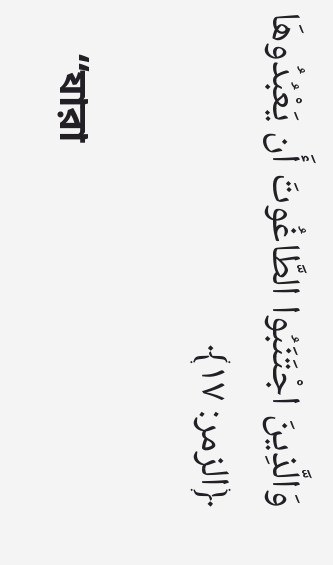وَالَّذِينَ اجْتَنَبُوا الطَّاغُوتَ أَن يَعْبُدُوهَا ﴿الزمر: ١٧﴾

    “যারা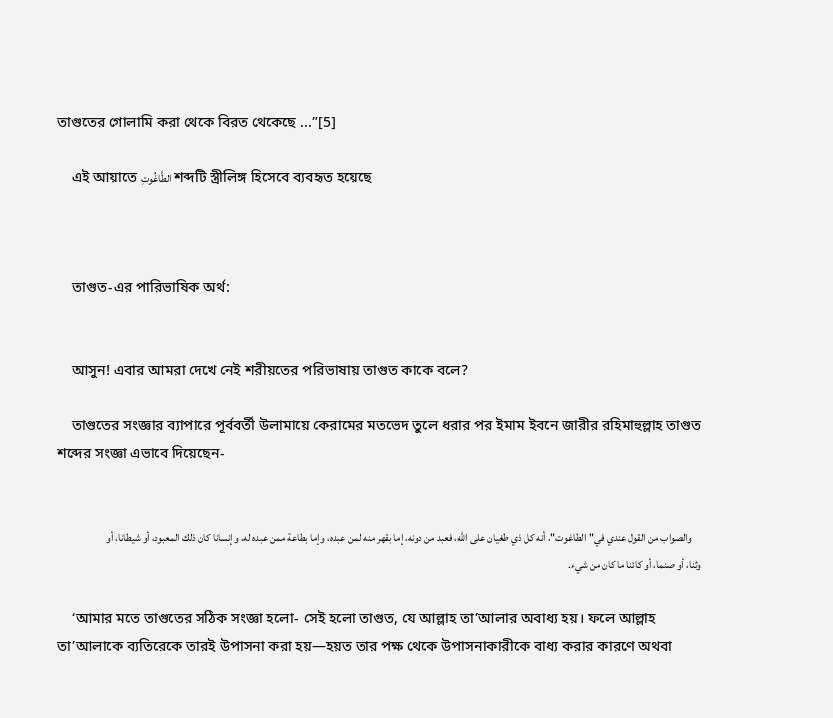তাগুতের গোলামি করা থেকে বিরত থেকেছে ...”[5]

    এই আয়াতে الطَّاغُوتِ শব্দটি স্ত্রীলিঙ্গ হিসেবে ব্যবহৃত হয়েছে



    তাগুত-এর পারিভাষিক অর্থ:


    আসুন! এবার আমরা দেখে নেই শরীয়তের পরিভাষায় তাগুত কাকে বলে?

    তাগুতের সংজ্ঞার ব্যাপারে পূর্ববর্তী উলামায়ে কেরামের মতভেদ তুলে ধরার পর ইমাম ইবনে জারীর রহিমাহুল্লাহ তাগুত শব্দের সংজ্ঞা এভাবে দিয়েছেন-


    والصواب من القول عندي في"الطاغوت"، أنه كل ذي طغيان على الله، فعبد من دونه، إما بقهر منه لمن عبده، وإما بطاعة ممن عبده له، وإنسانا كان ذلك المعبود، أو شيطانا، أو وثنا، أو صنما، أو كائنا ما كان من شيء.

    ‘আমার মতে তাগুতের সঠিক সংজ্ঞা হলো- সেই হলো তাগুত, যে আল্লাহ তা’আলার অবাধ্য হয়। ফলে আল্লাহ তা’আলাকে ব্যতিরেকে তারই উপাসনা করা হয়—হয়ত তার পক্ষ থেকে উপাসনাকারীকে বাধ্য করার কারণে অথবা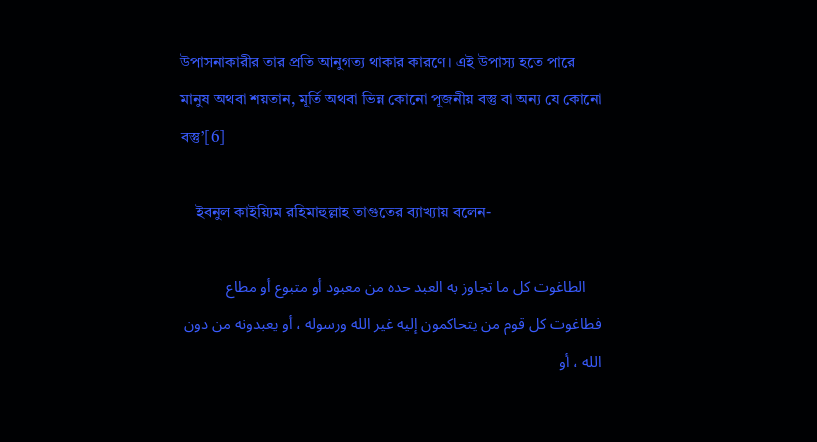উপাসনাকারীর তার প্রতি আনুগত্য থাকার কারণে। এই উপাস্য হতে পারে মানুষ অথবা শয়তান, মূর্তি অথবা ভিন্ন কোনো পূজনীয় বস্তু বা অন্য যে কোনো বস্তু’[6]

    ইবনুল কাইয়্যিম রহিমাহুল্লাহ তাগুতের ব্যাখ্যায় বলেন-

    الطاغوت كل ما تجاوز به العبد حده من معبود أو متبوع أو مطاع فطاغوت كل قوم من يتحاكمون إليه غير الله ورسوله ، أو يعبدونه من دون الله ، أو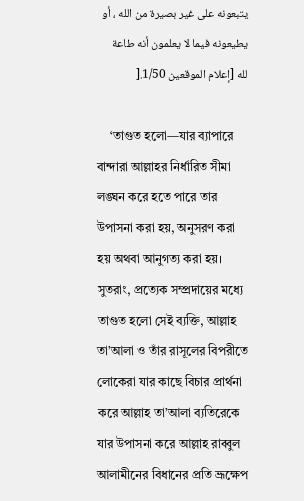يتبعونه على غير بصيرة من الله ، أو يطيعونه فيما لا يعلمون أنه طاعة لله [إعلام الموقعين 1/50.[

    ‘তাগুত হলো—যার ব্যাপারে বান্দারা আল্লাহর নির্ধারিত সীমা লঙ্ঘন করে হতে পারে তার উপাসনা করা হয়, অনুসরণ করা হয় অথবা আনুগত্য করা হয়। সুতরাং, প্রত্যেক সম্প্রদায়ের মধ্যে তাগুত হলো সেই ব্যক্তি, আল্লাহ তা’আলা ও তাঁর রাসূলের বিপরীতে লোকেরা যার কাছে বিচার প্রার্থনা করে আল্লাহ তা’আলা ব্যতিরেকে যার উপাসনা করে আল্লাহ রাব্বুল আলামীনের বিধানের প্রতি ভ্রূক্ষেপ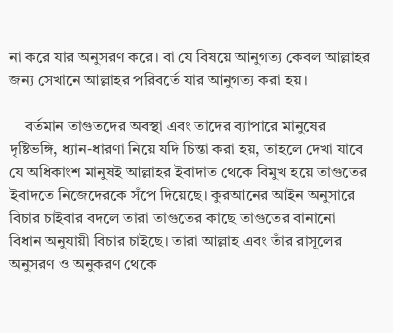না করে যার অনুসরণ করে। বা যে বিষয়ে আনুগত্য কেবল আল্লাহর জন্য সেখানে আল্লাহর পরিবর্তে যার আনুগত্য করা হয়।

    বর্তমান তাগুতদের অবস্থা এবং তাদের ব্যাপারে মানুষের দৃষ্টিভঙ্গি, ধ্যান-ধারণা নিয়ে যদি চিন্তা করা হয়, তাহলে দেখা যাবে যে অধিকাংশ মানুষই আল্লাহর ইবাদাত থেকে বিমুখ হয়ে তাগুতের ইবাদতে নিজেদেরকে সঁপে দিয়েছে। কুরআনের আইন অনুসারে বিচার চাইবার বদলে তারা তাগুতের কাছে তাগুতের বানানো বিধান অনুযায়ী বিচার চাইছে। তারা আল্লাহ এবং তাঁর রাসূলের অনুসরণ ও অনুকরণ থেকে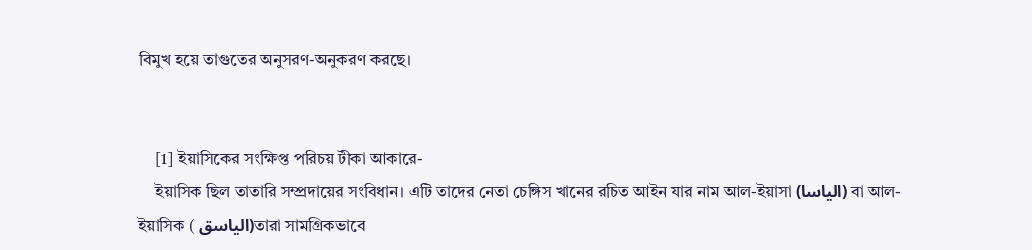বিমুখ হয়ে তাগুতের অনুসরণ-অনুকরণ করছে।


    [1] ইয়াসিকের সংক্ষিপ্ত পরিচয় টীকা আকারে-
    ইয়াসিক ছিল তাতারি সম্প্রদায়ের সংবিধান। এটি তাদের নেতা চেঙ্গিস খানের রচিত আইন যার নাম আল-ইয়াসা (الياسا) বা আল-ইয়াসিক ( الياسق)তারা সামগ্রিকভাবে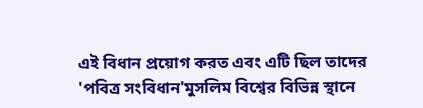এই বিধান প্রয়োগ করত এবং এটি ছিল তাদের 'পবিত্র সংবিধান'মুসলিম বিশ্বের বিভিন্ন স্থানে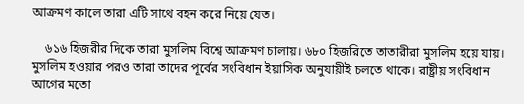আক্রমণ কালে তারা এটি সাথে বহন করে নিয়ে যেত।

    ৬১৬ হিজরীর দিকে তারা মুসলিম বিশ্বে আক্রমণ চালায়। ৬৮০ হিজরিতে তাতারীরা মুসলিম হয়ে যায়। মুসলিম হওয়ার পরও তারা তাদের পূর্বের সংবিধান ইয়াসিক অনুযায়ীই চলতে থাকে। রাষ্ট্রীয় সংবিধান আগের মতো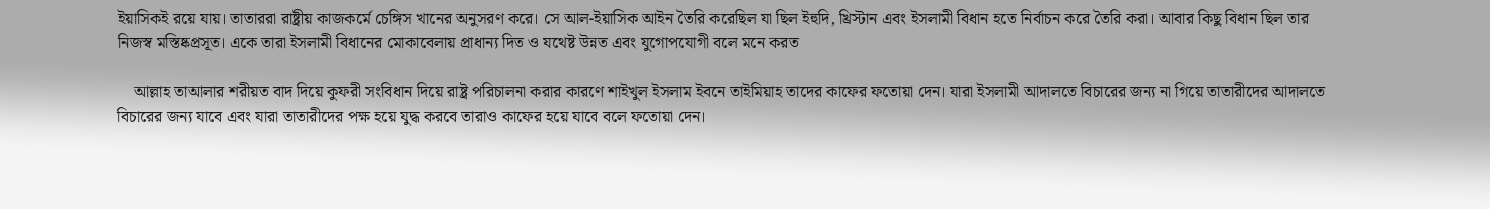ইয়াসিকই রয়ে যায়। তাতাররা রাষ্ট্রীয় কাজকর্মে চেঙ্গিস খানের অনুসরণ করে। সে আল-ইয়াসিক আইন তৈরি করেছিল যা ছিল ইহুদি, খ্রিস্টান এবং ইসলামী বিধান হতে নির্বাচন করে তৈরি করা। আবার কিছু বিধান ছিল তার নিজস্ব মস্তিষ্কপ্রসূত। একে তারা ইসলামী বিধানের মোকাবেলায় প্রাধান্য দিত ও যথেষ্ট উন্নত এবং যুগোপযোগী বলে মনে করত

    আল্লাহ তাআলার শরীয়ত বাদ দিয়ে কুফরী সংবিধান দিয়ে রাষ্ট্র পরিচালনা করার কারণে শাইখুল ইসলাম ইবনে তাইমিয়াহ তাদের কাফের ফতোয়া দেন। যারা ইসলামী আদালতে বিচারের জন্য না গিয়ে তাতারীদের আদালতে বিচারের জন্য যাবে এবং যারা তাতারীদের পক্ষ হয়ে যুদ্ধ করবে তারাও কাফের হয়ে যাবে বলে ফতোয়া দেন।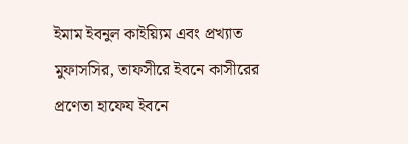ইমাম ইবনুল কাইয়্যিম এবং প্রখ্যাত মুফাসসির, তাফসীরে ইবনে কাসীরের প্রণেতা হাফেয ইবনে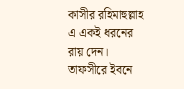কাসীর রহিমাহুল্লাহ এ একই ধরনের রায় দেন। তাফসীরে ইবনে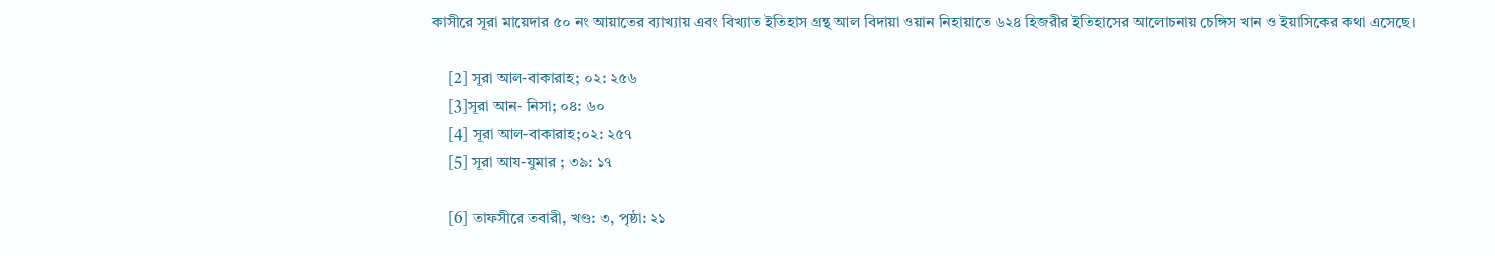কাসীরে সূরা মায়েদার ৫০ নং আয়াতের ব্যাখ্যায় এবং বিখ্যাত ইতিহাস গ্রন্থ আল বিদায়া ওয়ান নিহায়াতে ৬২৪ হিজরীর ইতিহাসের আলোচনায় চেঙ্গিস খান ও ইয়াসিকের কথা এসেছে।

    [2] সূরা আল-বাকারাহ; ০২: ২৫৬
    [3]সূরা আন- নিসা; ০৪: ৬০
    [4] সূরা আল-বাকারাহ;০২: ২৫৭
    [5] সূরা আয-যুমার ; ৩৯: ১৭

    [6] তাফসীরে তবারী, খণ্ড: ৩, পৃষ্ঠা: ২১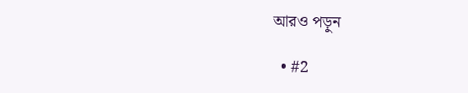আরও পড়ুন

  • #2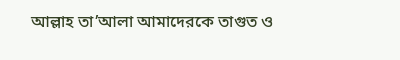আল্লাহ তা’আলা আমাদেরকে তাগুত ও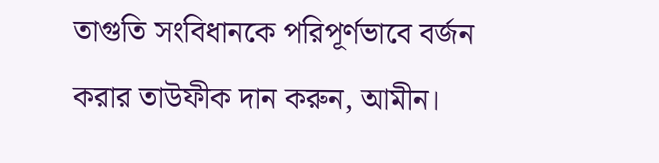তাগুতি সংবিধানকে পরিপূর্ণভাবে বর্জন করার তাউফীক দান করুন, আমীন।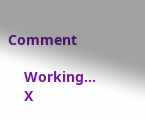Comment

    Working...
    X